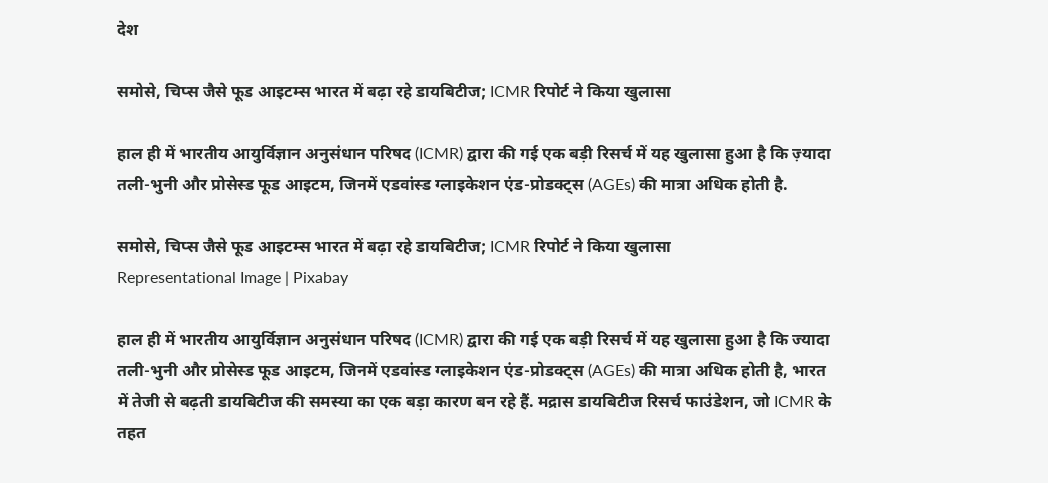देश

समोसे, चिप्स जैसे फूड आइटम्स भारत में बढ़ा रहे डायबिटीज; ICMR रिपोर्ट ने किया खुलासा

हाल ही में भारतीय आयुर्विज्ञान अनुसंधान परिषद (ICMR) द्वारा की गई एक बड़ी रिसर्च में यह खुलासा हुआ है कि ज़्यादा तली-भुनी और प्रोसेस्ड फूड आइटम, जिनमें एडवांस्ड ग्लाइकेशन एंड-प्रोडक्ट्स (AGEs) की मात्रा अधिक होती है.

समोसे, चिप्स जैसे फूड आइटम्स भारत में बढ़ा रहे डायबिटीज; ICMR रिपोर्ट ने किया खुलासा
Representational Image | Pixabay

हाल ही में भारतीय आयुर्विज्ञान अनुसंधान परिषद (ICMR) द्वारा की गई एक बड़ी रिसर्च में यह खुलासा हुआ है कि ज्यादा तली-भुनी और प्रोसेस्ड फूड आइटम, जिनमें एडवांस्ड ग्लाइकेशन एंड-प्रोडक्ट्स (AGEs) की मात्रा अधिक होती है, भारत में तेजी से बढ़ती डायबिटीज की समस्या का एक बड़ा कारण बन रहे हैं. मद्रास डायबिटीज रिसर्च फाउंडेशन, जो ICMR के तहत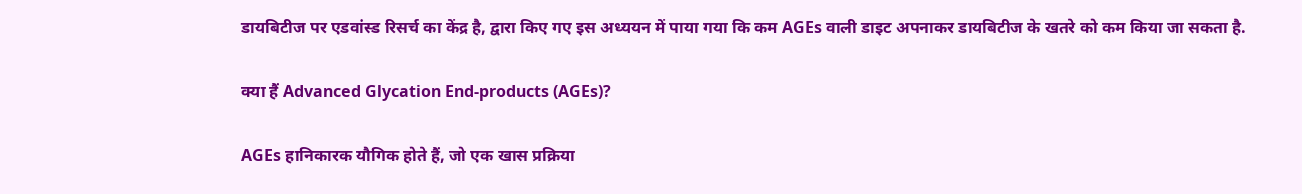डायबिटीज पर एडवांस्ड रिसर्च का केंद्र है, द्वारा किए गए इस अध्ययन में पाया गया कि कम AGEs वाली डाइट अपनाकर डायबिटीज के खतरे को कम किया जा सकता है.

क्या हैं Advanced Glycation End-products (AGEs)?

AGEs हानिकारक यौगिक होते हैं, जो एक खास प्रक्रिया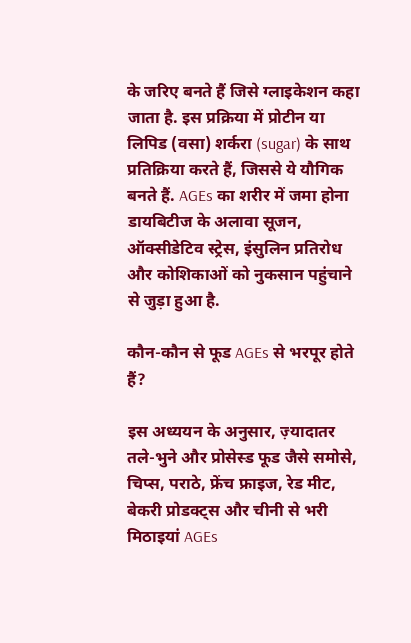के जरिए बनते हैं जिसे ग्लाइकेशन कहा जाता है. इस प्रक्रिया में प्रोटीन या लिपिड (वसा) शर्करा (sugar) के साथ प्रतिक्रिया करते हैं, जिससे ये यौगिक बनते हैं. AGEs का शरीर में जमा होना डायबिटीज के अलावा सूजन, ऑक्सीडेटिव स्ट्रेस, इंसुलिन प्रतिरोध और कोशिकाओं को नुकसान पहुंचाने से जुड़ा हुआ है.

कौन-कौन से फूड AGEs से भरपूर होते हैं?

इस अध्ययन के अनुसार, ज़्यादातर तले-भुने और प्रोसेस्ड फूड जैसे समोसे, चिप्स, पराठे, फ्रेंच फ्राइज, रेड मीट, बेकरी प्रोडक्ट्स और चीनी से भरी मिठाइयां AGEs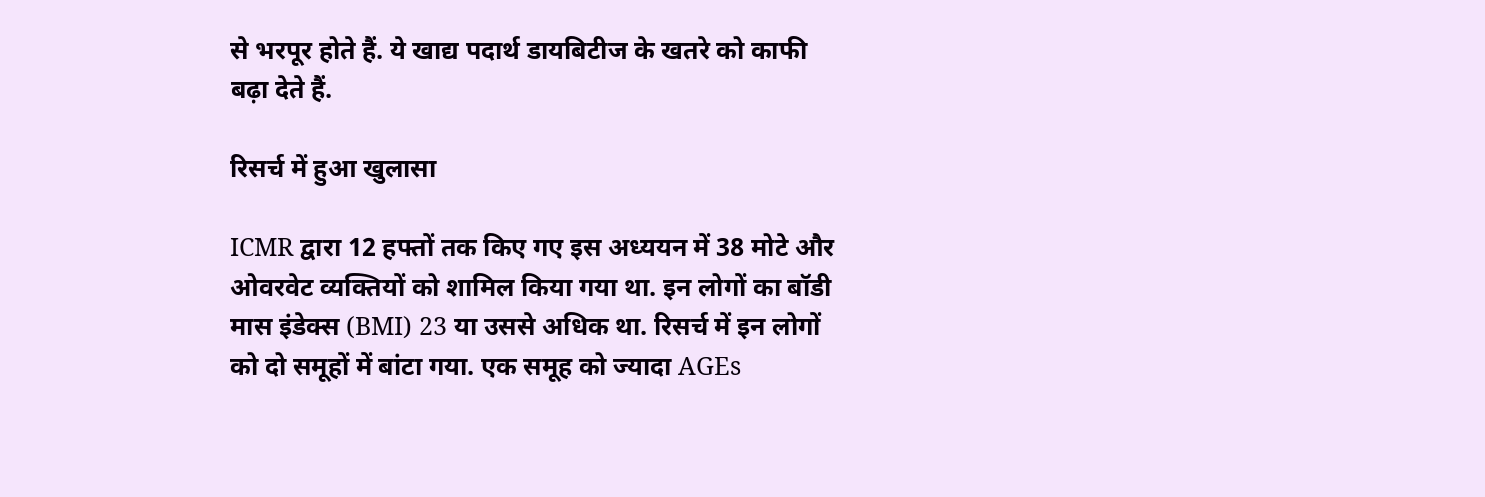से भरपूर होते हैं. ये खाद्य पदार्थ डायबिटीज के खतरे को काफी बढ़ा देते हैं.

रिसर्च में हुआ खुलासा

ICMR द्वारा 12 हफ्तों तक किए गए इस अध्ययन में 38 मोटे और ओवरवेट व्यक्तियों को शामिल किया गया था. इन लोगों का बॉडी मास इंडेक्स (BMI) 23 या उससे अधिक था. रिसर्च में इन लोगों को दो समूहों में बांटा गया. एक समूह को ज्यादा AGEs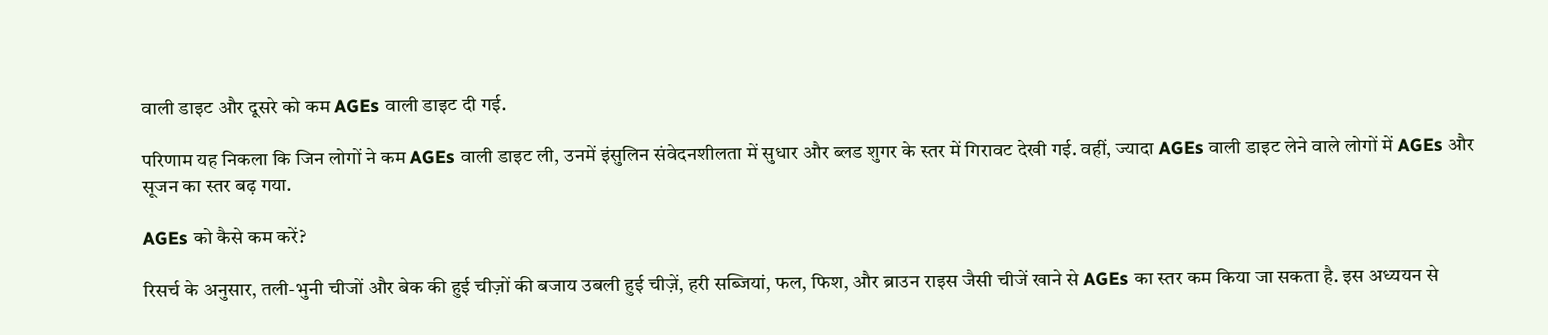वाली डाइट और दूसरे को कम AGEs वाली डाइट दी गई.

परिणाम यह निकला कि जिन लोगों ने कम AGEs वाली डाइट ली, उनमें इंसुलिन संवेदनशीलता में सुधार और ब्लड शुगर के स्तर में गिरावट देखी गई. वहीं, ज्यादा AGEs वाली डाइट लेने वाले लोगों में AGEs और सूजन का स्तर बढ़ गया.

AGEs को कैसे कम करें?

रिसर्च के अनुसार, तली-भुनी चीजों और बेक की हुई चीज़ों की बजाय उबली हुई चीज़ें, हरी सब्जियां, फल, फिश, और ब्राउन राइस जैसी चीजें खाने से AGEs का स्तर कम किया जा सकता है. इस अध्ययन से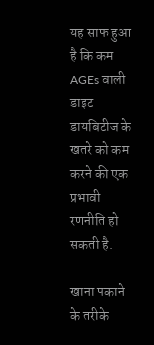यह साफ हुआ है कि कम AGEs वाली डाइट डायबिटीज के खतरे को कम करने की एक प्रभावी रणनीति हो सकती है.

खाना पकाने के तरीके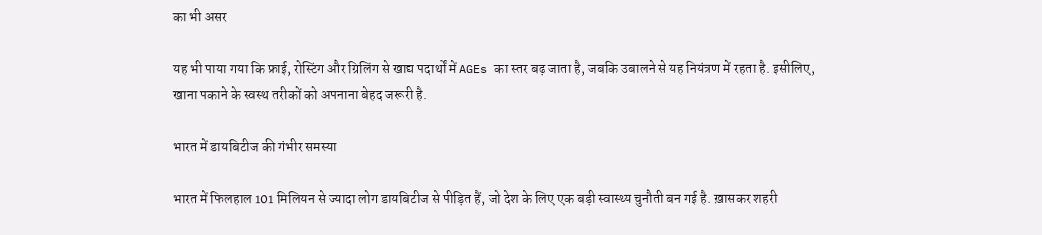का भी असर

यह भी पाया गया कि फ्राई, रोस्टिंग और ग्रिलिंग से खाद्य पदार्थों में AGEs का स्तर बढ़ जाता है, जबकि उबालने से यह नियंत्रण में रहता है. इसीलिए, खाना पकाने के स्वस्थ तरीकों को अपनाना बेहद जरूरी है.

भारत में डायबिटीज की गंभीर समस्या

भारत में फिलहाल 101 मिलियन से ज्यादा लोग डायबिटीज से पीड़ित हैं, जो देश के लिए एक बड़ी स्वास्थ्य चुनौती बन गई है. ख़ासकर शहरी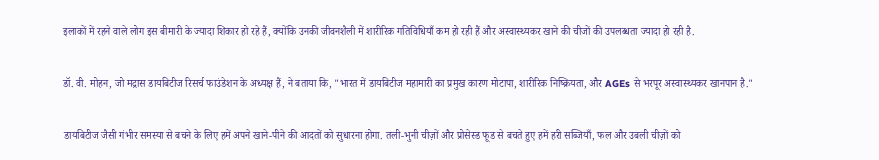इलाकों में रहने वाले लोग इस बीमारी के ज्यादा शिकार हो रहे हैं, क्योंकि उनकी जीवनशैली में शारीरिक गतिविधियाँ कम हो रही हैं और अस्वास्थ्यकर खाने की चीजों की उपलब्धता ज्यादा हो रही है.

डॉ. वी. मोहन, जो मद्रास डायबिटीज रिसर्च फाउंडेशन के अध्यक्ष हैं, ने बताया कि, "भारत में डायबिटीज महामारी का प्रमुख कारण मोटापा, शारीरिक निष्क्रियता, और AGEs से भरपूर अस्वास्थ्यकर खानपान है."

डायबिटीज जैसी गंभीर समस्या से बचने के लिए हमें अपने खाने-पीने की आदतों को सुधारना होगा. तली-भुनी चीज़ों और प्रोसेस्ड फूड से बचते हुए हमें हरी सब्जियाँ, फल और उबली चीज़ों को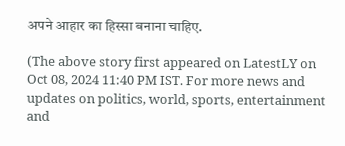अपने आहार का हिस्सा बनाना चाहिए.

(The above story first appeared on LatestLY on Oct 08, 2024 11:40 PM IST. For more news and updates on politics, world, sports, entertainment and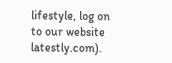lifestyle, log on to our website latestly.com).